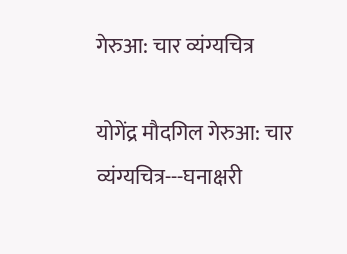गेरुआ: चार व्यंग्यचित्र

योगेंद्र मौदगिल गेरुआ: चार व्यंग्यचित्र---घनाक्षरी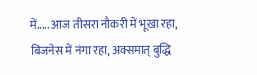में..... आज तीसरा नौकरी में भूखा रहा, बिजनेस में नंगा रहा, अक्समात् बुद्धि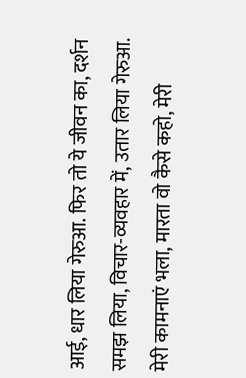आई, धार लिया गेरुआ. फिर तो ये जीवन का, दर्शन समझ लिया, विचार-व्यवहार में, उतार लिया गेरुआ. मेरी कामनाएं भला, मारता वो कैसे कहो, मेरी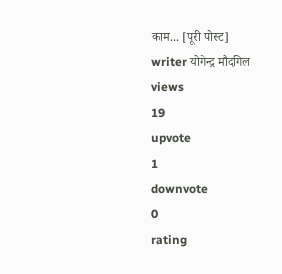काम... [पूरी पोस्ट]
writer योगेन्द्र मौदगिल
views
19
upvote
1
downvote
0
rating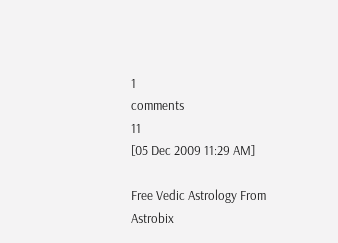1
comments
11
[05 Dec 2009 11:29 AM]

Free Vedic Astrology From Astrobix